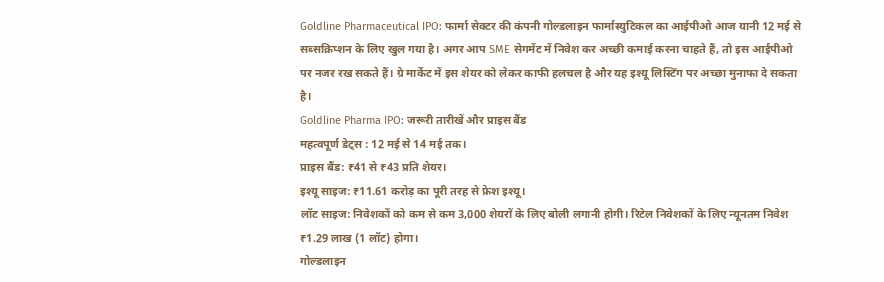Goldline Pharmaceutical IPO: फार्मा सेक्टर की कंपनी गोल्डलाइन फार्मास्युटिकल का आईपीओ आज यानी 12 मई से सब्सक्रिप्शन के लिए खुल गया है। अगर आप SME सेगमेंट में निवेश कर अच्छी कमाई करना चाहते हैं, तो इस आईपीओ पर नजर रख सकते हैं। ग्रे मार्केट में इस शेयर को लेकर काफी हलचल है और यह इश्यू लिस्टिंग पर अच्छा मुनाफा दे सकता है।
Goldline Pharma IPO: जरूरी तारीखें और प्राइस बैंड
महत्वपूर्ण डेट्स : 12 मई से 14 मई तक।
प्राइस बैंड: ₹41 से ₹43 प्रति शेयर।
इश्यू साइज: ₹11.61 करोड़ का पूरी तरह से फ्रेश इश्यू।
लॉट साइज: निवेशकों को कम से कम 3,000 शेयरों के लिए बोली लगानी होगी। रिटेल निवेशकों के लिए न्यूनतम निवेश ₹1.29 लाख (1 लॉट) होगा।
गोल्डलाइन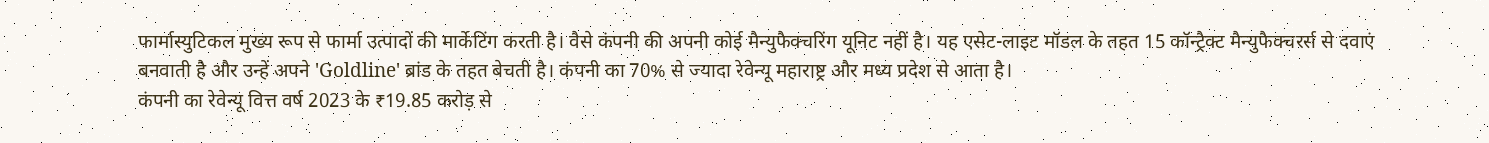फार्मास्युटिकल मुख्य रूप से फार्मा उत्पादों की मार्केटिंग करती है। वैसे कंपनी की अपनी कोई मैन्युफैक्चरिंग यूनिट नहीं है। यह एसेट-लाइट मॉडल के तहत 15 कॉन्ट्रैक्ट मैन्युफैक्चरर्स से दवाएं बनवाती है और उन्हें अपने 'Goldline' ब्रांड के तहत बेचती है। कंपनी का 70% से ज्यादा रेवेन्यू महाराष्ट्र और मध्य प्रदेश से आता है।
कंपनी का रेवेन्यू वित्त वर्ष 2023 के ₹19.85 करोड़ से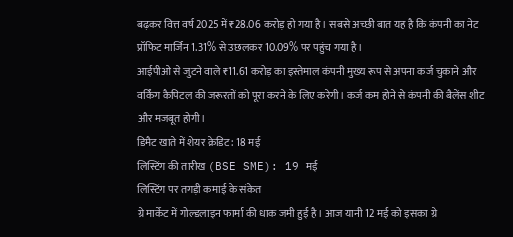बढ़कर वित्त वर्ष 2025 में ₹28.06 करोड़ हो गया है। सबसे अच्छी बात यह है कि कंपनी का नेट प्रॉफिट मार्जिन 1.31% से उछलकर 10.09% पर पहुंच गया है।
आईपीओ से जुटने वाले ₹11.61 करोड़ का इस्तेमाल कंपनी मुख्य रूप से अपना कर्ज चुकाने और वर्किंग कैपिटल की जरूरतों को पूरा करने के लिए करेगी। कर्ज कम होने से कंपनी की बैलेंस शीट और मजबूत होगी।
डिमैट खाते में शेयर क्रेडिट: 18 मई
लिस्टिंग की तारीख (BSE SME): 19 मई
लिस्टिंग पर तगड़ी कमाई के संकेत
ग्रे मार्केट में गोल्डलाइन फार्मा की धाक जमी हुई है। आज यानी 12 मई को इसका ग्रे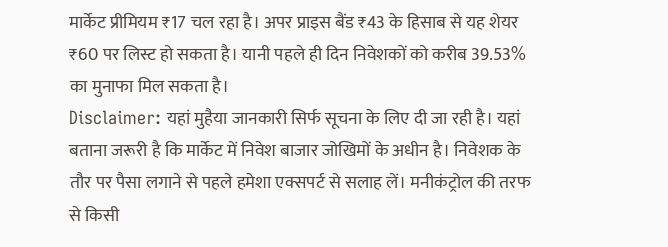मार्केट प्रीमियम ₹17 चल रहा है। अपर प्राइस बैंड ₹43 के हिसाब से यह शेयर ₹60 पर लिस्ट हो सकता है। यानी पहले ही दिन निवेशकों को करीब 39.53% का मुनाफा मिल सकता है।
Disclaimer: यहां मुहैया जानकारी सिर्फ सूचना के लिए दी जा रही है। यहां बताना जरूरी है कि मार्केट में निवेश बाजार जोखिमों के अधीन है। निवेशक के तौर पर पैसा लगाने से पहले हमेशा एक्सपर्ट से सलाह लें। मनीकंट्रोल की तरफ से किसी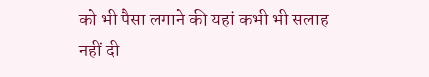को भी पैसा लगाने की यहां कभी भी सलाह नहीं दी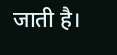जाती है।